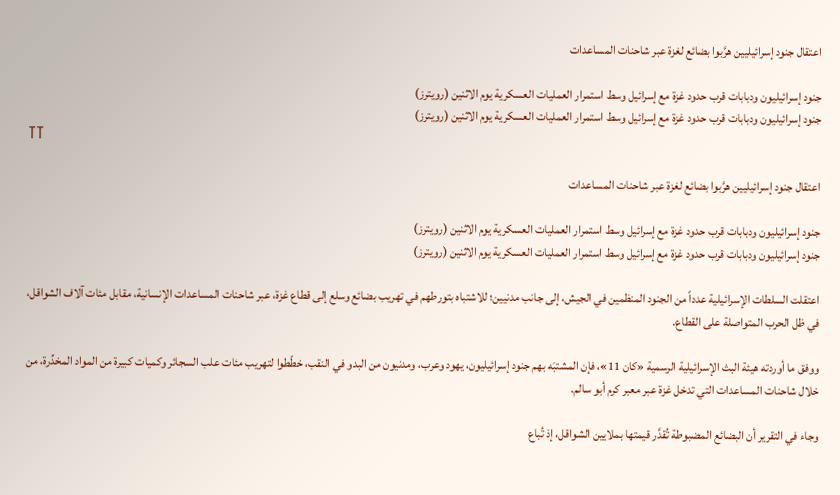اعتقال جنود إسرائيليين هرَّبوا بضائع لغزة عبر شاحنات المساعدات

جنود إسرائيليون ودبابات قرب حدود غزة مع إسرائيل وسط استمرار العمليات العسكرية يوم الاثنين (رويترز)
جنود إسرائيليون ودبابات قرب حدود غزة مع إسرائيل وسط استمرار العمليات العسكرية يوم الاثنين (رويترز)
TT

اعتقال جنود إسرائيليين هرَّبوا بضائع لغزة عبر شاحنات المساعدات

جنود إسرائيليون ودبابات قرب حدود غزة مع إسرائيل وسط استمرار العمليات العسكرية يوم الاثنين (رويترز)
جنود إسرائيليون ودبابات قرب حدود غزة مع إسرائيل وسط استمرار العمليات العسكرية يوم الاثنين (رويترز)

اعتقلت السلطات الإسرائيلية عدداً من الجنود المنظمين في الجيش، إلى جانب مدنيين؛ للاشتباه بتورطهم في تهريب بضائع وسلع إلى قطاع غزة، عبر شاحنات المساعدات الإنسانية، مقابل مئات آلاف الشواقل، في ظل الحرب المتواصلة على القطاع.

ووفق ما أوردته هيئة البث الإسرائيلية الرسمية «كان 11»، فإن المشتبَه بهم جنود إسرائيليون، يهود وعرب، ومدنيون من البدو في النقب، خطّطوا لتهريب مئات علب السجائر وكميات كبيرة من المواد المخدِّرة، من خلال شاحنات المساعدات التي تدخل غزة عبر معبر كرم أبو سالم.

وجاء في التقرير أن البضائع المضبوطة تُقدَّر قيمتها بملايين الشواقل، إذ تُباع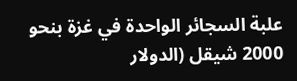علبة السجائر الواحدة في غزة بنحو 2000 شيقل (الدولار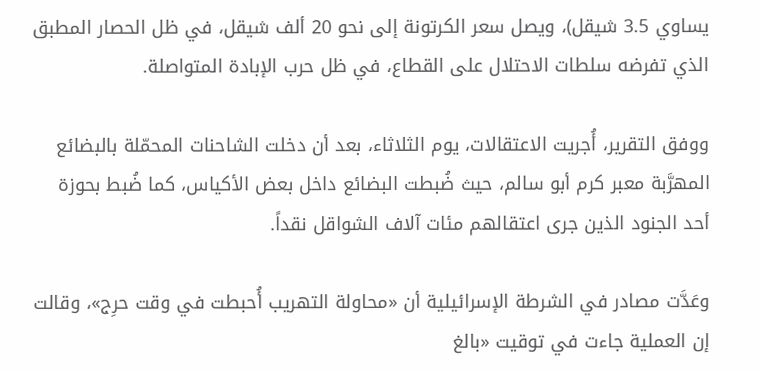يساوي 3.5 شيقل)، ويصل سعر الكرتونة إلى نحو 20 ألف شيقل، في ظل الحصار المطبق الذي تفرضه سلطات الاحتلال على القطاع، في ظل حرب الإبادة المتواصلة.

ووفق التقرير، أُجريت الاعتقالات، يوم الثلاثاء، بعد أن دخلت الشاحنات المحمّلة بالبضائع المهرَّبة معبر كرم أبو سالم، حيث ضُبطت البضائع داخل بعض الأكياس، كما ضُبط بحوزة أحد الجنود الذين جرى اعتقالهم مئات آلاف الشواقل نقداً.

وعَدَّت مصادر في الشرطة الإسرائيلية أن «محاولة التهريب أُحبطت في وقت حرِج»، وقالت إن العملية جاءت في توقيت «بالغ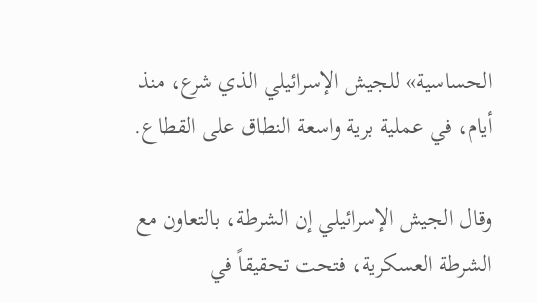الحساسية» للجيش الإسرائيلي الذي شرع، منذ أيام، في عملية برية واسعة النطاق على القطاع.

وقال الجيش الإسرائيلي إن الشرطة، بالتعاون مع الشرطة العسكرية، فتحت تحقيقاً في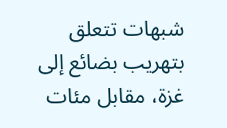شبهات تتعلق بتهريب بضائع إلى غزة، مقابل مئات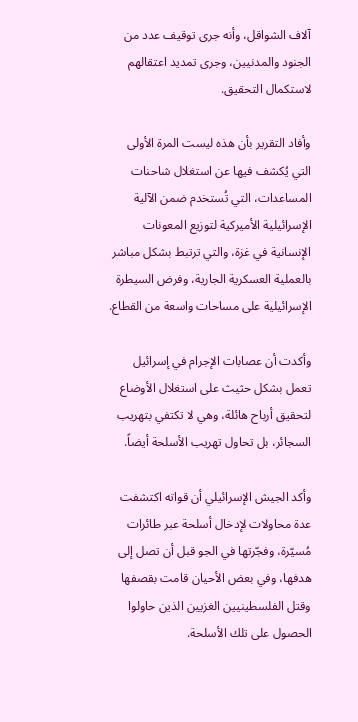آلاف الشواقل، وأنه جرى توقيف عدد من الجنود والمدنيين، وجرى تمديد اعتقالهم لاستكمال التحقيق.

وأفاد التقرير بأن هذه ليست المرة الأولى التي يُكشف فيها عن استغلال شاحنات المساعدات، التي تُستخدم ضمن الآلية الإسرائيلية الأميركية لتوزيع المعونات الإنسانية في غزة، والتي ترتبط بشكل مباشر بالعملية العسكرية الجارية، وفرض السيطرة الإسرائيلية على مساحات واسعة من القطاع.

وأكدت أن عصابات الإجرام في إسرائيل تعمل بشكل حثيث على استغلال الأوضاع لتحقيق أرباح هائلة، وهي لا تكتفي بتهريب السجائر، بل تحاول تهريب الأسلحة أيضاً.

وأكد الجيش الإسرائيلي أن قواته اكتشفت عدة محاولات لإدخال أسلحة عبر طائرات مُسيّرة، وفجّرتها في الجو قبل أن تصل إلى هدفها، وفي بعض الأحيان قامت بقصفها وقتل الفلسطينيين الغزيين الذين حاولوا الحصول على تلك الأسلحة.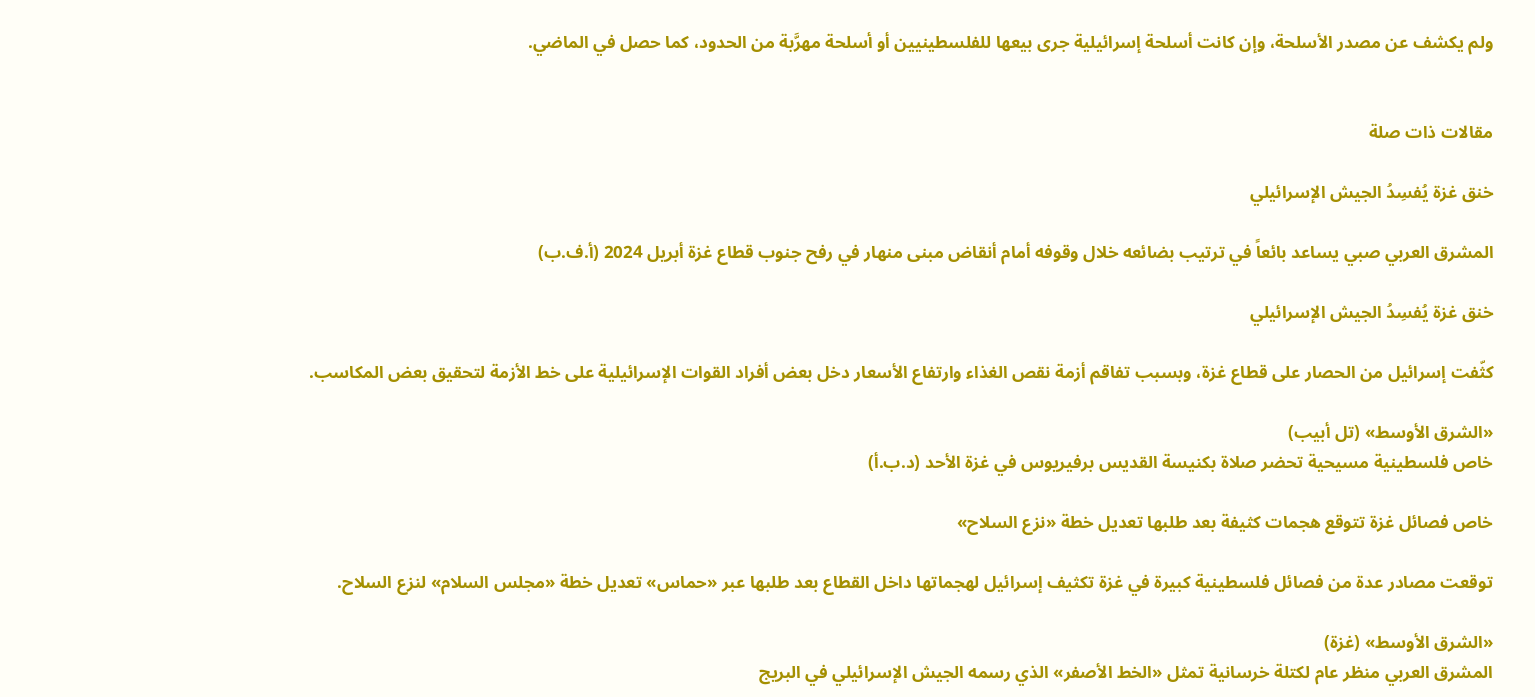ولم يكشف عن مصدر الأسلحة، وإن كانت أسلحة إسرائيلية جرى بيعها للفلسطينيين أو أسلحة مهرَّبة من الحدود، كما حصل في الماضي.


مقالات ذات صلة

خنق غزة يُفسِدُ الجيش الإسرائيلي

المشرق العربي صبي يساعد بائعاً في ترتيب بضائعه خلال وقوفه أمام أنقاض مبنى منهار في رفح جنوب قطاع غزة أبريل 2024 (أ.ف.ب)

خنق غزة يُفسِدُ الجيش الإسرائيلي

كثّفت إسرائيل من الحصار على قطاع غزة، وبسبب تفاقم أزمة نقص الغذاء وارتفاع الأسعار دخل بعض أفراد القوات الإسرائيلية على خط الأزمة لتحقيق بعض المكاسب.

«الشرق الأوسط» (تل أبيب)
خاص فلسطينية مسيحية تحضر صلاة بكنيسة القديس برفيريوس في غزة الأحد (د.ب.أ)

خاص فصائل غزة تتوقع هجمات كثيفة بعد طلبها تعديل خطة «نزع السلاح»

توقعت مصادر عدة من فصائل فلسطينية كبيرة في غزة تكثيف إسرائيل لهجماتها داخل القطاع بعد طلبها عبر «حماس» تعديل خطة «مجلس السلام» لنزع السلاح.

«الشرق الأوسط» (غزة)
المشرق العربي منظر عام لكتلة خرسانية تمثل «الخط الأصفر» الذي رسمه الجيش الإسرائيلي في البريج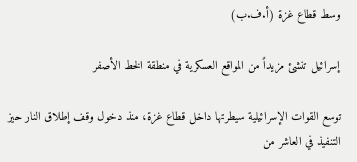وسط قطاع غزة (أ.ف.ب)

إسرائيل تنشئ مزيداً من المواقع العسكرية في منطقة الخط الأصفر

توسع القوات الإسرائيلية سيطرتها داخل قطاع غزة، منذ دخول وقف إطلاق النار حيز التنفيذ في العاشر من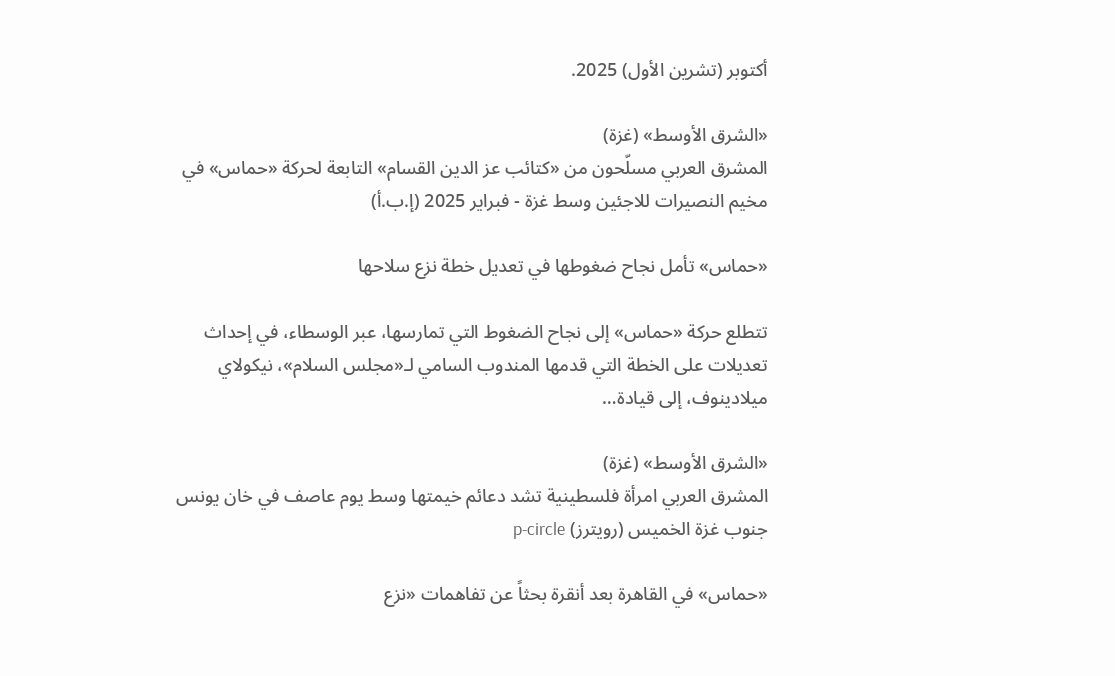أكتوبر (تشرين الأول) 2025.

«الشرق الأوسط» (غزة)
المشرق العربي مسلّحون من «كتائب عز الدين القسام» التابعة لحركة «حماس» في مخيم النصيرات للاجئين وسط غزة - فبراير 2025 (إ.ب.أ)

«حماس» تأمل نجاح ضغوطها في تعديل خطة نزع سلاحها

تتطلع حركة «حماس» إلى نجاح الضغوط التي تمارسها، عبر الوسطاء، في إحداث تعديلات على الخطة التي قدمها المندوب السامي لـ«مجلس السلام»، نيكولاي ميلادينوف، إلى قيادة…

«الشرق الأوسط» (غزة)
المشرق العربي امرأة فلسطينية تشد دعائم خيمتها وسط يوم عاصف في خان يونس جنوب غزة الخميس (رويترز) p-circle

«حماس» في القاهرة بعد أنقرة بحثاً عن تفاهمات «نزع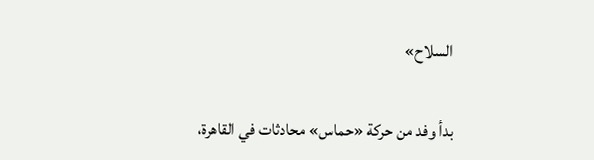السلاح»

بدأ وفد من حركة «حماس» محادثات في القاهرة،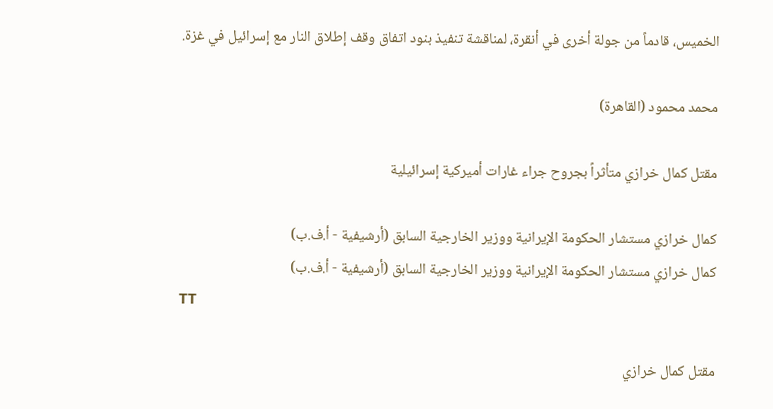الخميس، قادماً من جولة أخرى في أنقرة، لمناقشة تنفيذ بنود اتفاق وقف إطلاق النار مع إسرائيل في غزة.

محمد محمود (القاهرة)

مقتل كمال خرازي متأثراً بجروح جراء غارات أميركية إسرائيلية

كمال خرازي مستشار الحكومة الإيرانية ووزير الخارجية السابق (أرشيفية - أ.ف.ب)
كمال خرازي مستشار الحكومة الإيرانية ووزير الخارجية السابق (أرشيفية - أ.ف.ب)
TT

مقتل كمال خرازي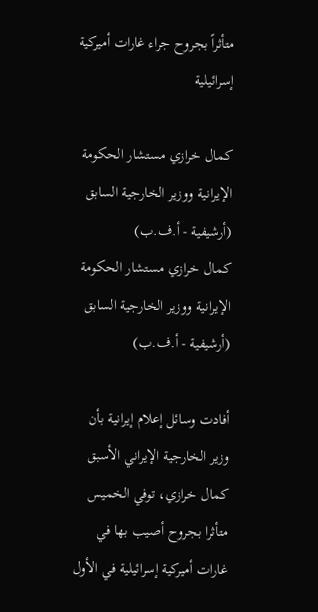متأثراً بجروح جراء غارات أميركية إسرائيلية

كمال خرازي مستشار الحكومة الإيرانية ووزير الخارجية السابق (أرشيفية - أ.ف.ب)
كمال خرازي مستشار الحكومة الإيرانية ووزير الخارجية السابق (أرشيفية - أ.ف.ب)

أفادت وسائل إعلام إيرانية بأن وزير الخارجية الإيراني الأسبق كمال خرازي، توفي الخميس متأثرا بجروح أصيب بها في غارات أميركية إسرائيلية في الأول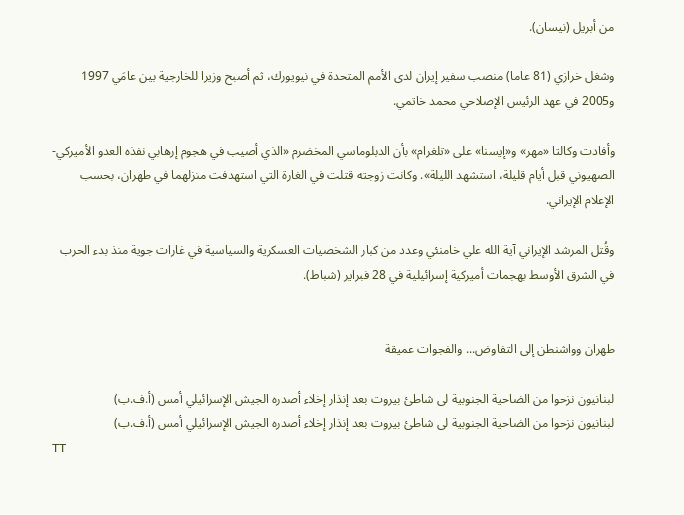من أبريل (نيسان).

وشغل خرازي (81 عاما) منصب سفير إيران لدى الأمم المتحدة في نيويورك، ثم أصبح وزيرا للخارجية بين عامَي 1997 و2005 في عهد الرئيس الإصلاحي محمد خاتمي.

وأفادت وكالتا «مهر» و«إيسنا» على «تلغرام» بأن الدبلوماسي المخضرم «الذي أصيب في هجوم إرهابي نفذه العدو الأميركي-الصهيوني قبل أيام قليلة، استشهد الليلة». وكانت زوجته قتلت في الغارة التي استهدفت منزلهما في طهران، بحسب الإعلام الإيراني.

وقُتل المرشد الإيراني آية الله علي خامنئي وعدد من كبار الشخصيات العسكرية والسياسية في غارات جوية منذ بدء الحرب في الشرق الأوسط بهجمات أميركية إسرائيلية في 28 فبراير (شباط).


طهران وواشنطن إلى التفاوض... والفجوات عميقة

لبنانيون نزحوا من الضاحية الجنوبية لى شاطئ بيروت بعد إنذار إخلاء أصدره الجيش الإسرائيلي أمس (أ.ف.ب)
لبنانيون نزحوا من الضاحية الجنوبية لى شاطئ بيروت بعد إنذار إخلاء أصدره الجيش الإسرائيلي أمس (أ.ف.ب)
TT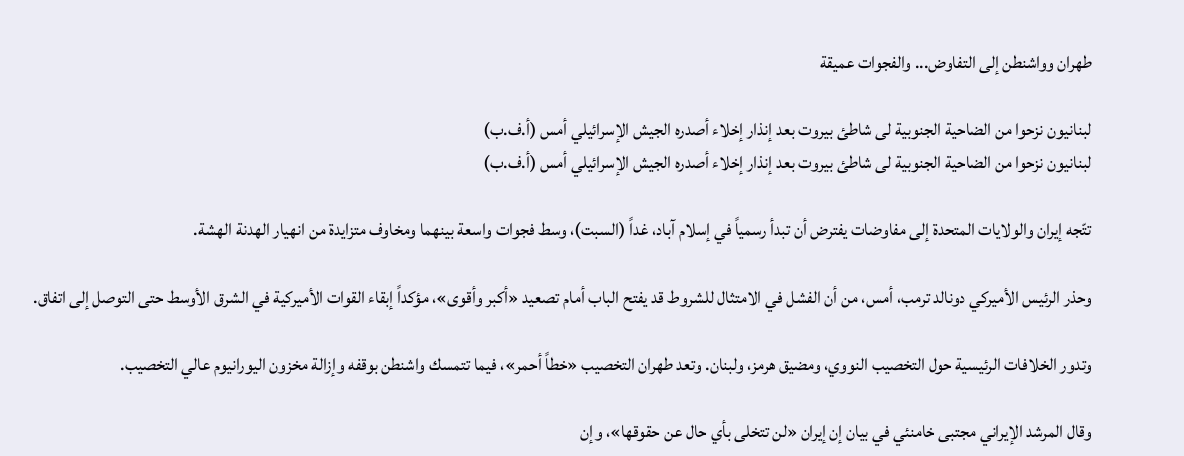طهران وواشنطن إلى التفاوض... والفجوات عميقة

لبنانيون نزحوا من الضاحية الجنوبية لى شاطئ بيروت بعد إنذار إخلاء أصدره الجيش الإسرائيلي أمس (أ.ف.ب)
لبنانيون نزحوا من الضاحية الجنوبية لى شاطئ بيروت بعد إنذار إخلاء أصدره الجيش الإسرائيلي أمس (أ.ف.ب)

تتّجه إيران والولايات المتحدة إلى مفاوضات يفترض أن تبدأ رسمياً في إسلام آباد، غداً (السبت)، وسط فجوات واسعة بينهما ومخاوف متزايدة من انهيار الهدنة الهشة.

وحذر الرئيس الأميركي دونالد ترمب، أمس، من أن الفشل في الامتثال للشروط قد يفتح الباب أمام تصعيد «أكبر وأقوى»، مؤكداً إبقاء القوات الأميركية في الشرق الأوسط حتى التوصل إلى اتفاق.

وتدور الخلافات الرئيسية حول التخصيب النووي، ومضيق هرمز، ولبنان. وتعد طهران التخصيب «خطاً أحمر»، فيما تتمسك واشنطن بوقفه وإزالة مخزون اليورانيوم عالي التخصيب.

وقال المرشد الإيراني مجتبى خامنئي في بيان إن إيران «لن تتخلى بأي حال عن حقوقها»، وإن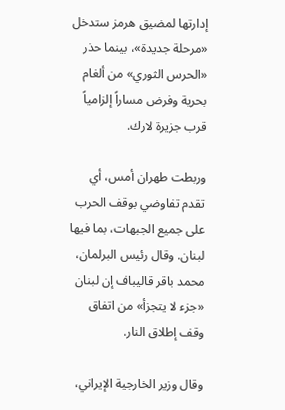إدارتها لمضيق هرمز ستدخل «مرحلة جديدة»، بينما حذر «الحرس الثوري» من ألغام بحرية وفرض مساراً إلزامياً قرب جزيرة لارك.

وربطت طهران أمس، أي تقدم تفاوضي بوقف الحرب على جميع الجبهات، بما فيها لبنان. وقال رئيس البرلمان، محمد باقر قاليباف إن لبنان «جزء لا يتجزأ» من اتفاق وقف إطلاق النار.

وقال وزير الخارجية الإيراني،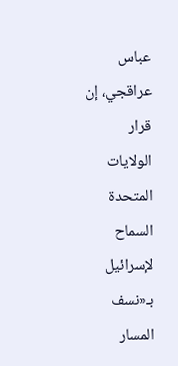عباس عراقجي، إن قرار الولايات المتحدة السماح لإسرائيل بـ«نسف المسار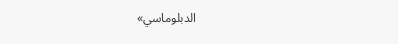الدبلوماسي»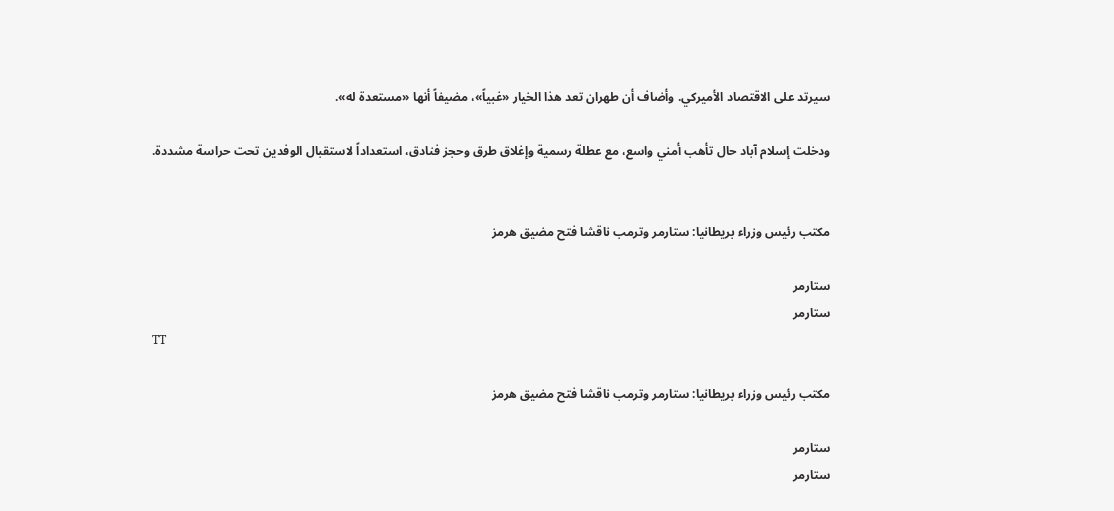سيرتد على الاقتصاد الأميركي. وأضاف أن طهران تعد هذا الخيار «غبياً»، مضيفاً أنها «مستعدة له».

ودخلت إسلام آباد حال تأهب أمني واسع، مع عطلة رسمية وإغلاق طرق وحجز فنادق، استعداداً لاستقبال الوفدين تحت حراسة مشددة.


مكتب رئيس وزراء بريطانيا: ستارمر وترمب ناقشا فتح مضيق هرمز

ستارمر
ستارمر
TT

مكتب رئيس وزراء بريطانيا: ستارمر وترمب ناقشا فتح مضيق هرمز

ستارمر
ستارمر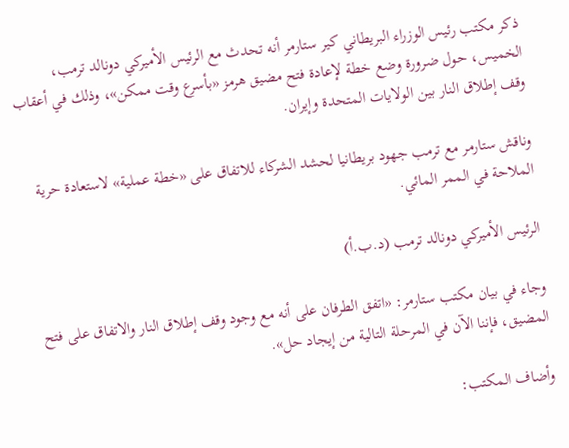ذكر مكتب رئيس الوزراء البريطاني كير ستارمر أنه تحدث مع الرئيس الأميركي دونالد ترمب، الخميس، حول ضرورة وضع خطة لإعادة فتح مضيق هرمز «بأسرع وقت ممكن»، وذلك في أعقاب وقف إطلاق النار بين الولايات المتحدة وإيران.

وناقش ستارمر مع ترمب جهود بريطانيا لحشد الشركاء للاتفاق على «خطة عملية» لاستعادة حرية الملاحة في الممر المائي.

الرئيس الأميركي دونالد ترمب (د.ب.أ)

وجاء في بيان مكتب ستارمر: «اتفق الطرفان على أنه مع وجود وقف إطلاق النار والاتفاق على فتح المضيق، فإننا الآن في المرحلة التالية من إيجاد حل».

وأضاف المكتب: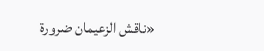«ناقش الزعيمان ضرورة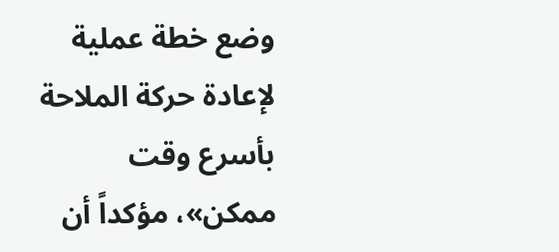وضع خطة عملية لإعادة حركة الملاحة بأسرع وقت ممكن»، مؤكداً أن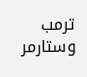ترمب وستارمر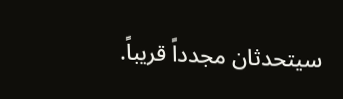سيتحدثان مجدداً قريباً.